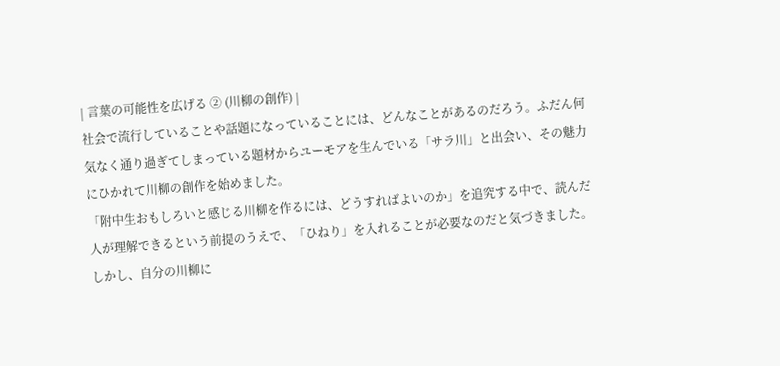| 言葉の可能性を広げる ② (川柳の創作) |
社会で流行していることや話題になっていることには、どんなことがあるのだろう。ふだん何気なく通り過ぎてしまっている題材からユーモアを生んでいる「サラ川」と出会い、その魅力にひかれて川柳の創作を始めました。
「附中生おもしろいと感じる川柳を作るには、どうすればよいのか」を追究する中で、読んだ人が理解できるという前提のうえで、「ひねり」を入れることが必要なのだと気づきました。しかし、自分の川柳に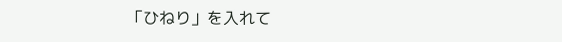「ひねり」を入れて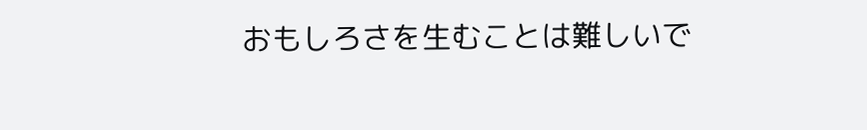おもしろさを生むことは難しいで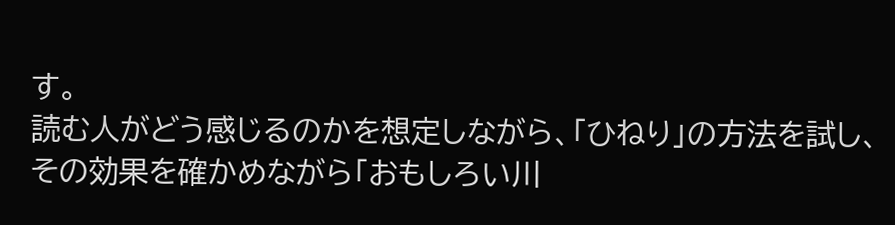す。
読む人がどう感じるのかを想定しながら、「ひねり」の方法を試し、その効果を確かめながら「おもしろい川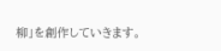柳」を創作していきます。